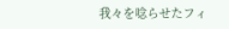我々を唸らせたフィ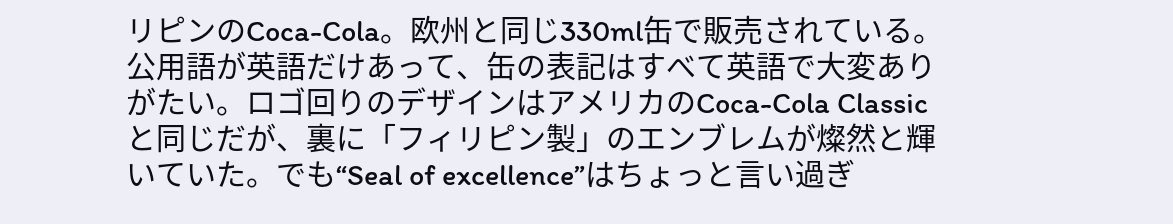リピンのCoca-Cola。欧州と同じ330ml缶で販売されている。
公用語が英語だけあって、缶の表記はすべて英語で大変ありがたい。ロゴ回りのデザインはアメリカのCoca-Cola Classicと同じだが、裏に「フィリピン製」のエンブレムが燦然と輝いていた。でも“Seal of excellence”はちょっと言い過ぎ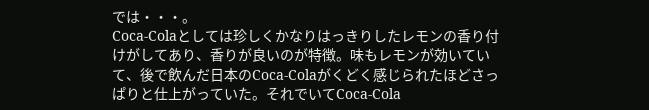では・・・。
Coca-Colaとしては珍しくかなりはっきりしたレモンの香り付けがしてあり、香りが良いのが特徴。味もレモンが効いていて、後で飲んだ日本のCoca-Colaがくどく感じられたほどさっぱりと仕上がっていた。それでいてCoca-Cola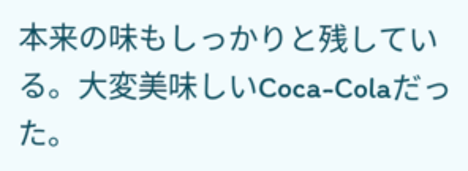本来の味もしっかりと残している。大変美味しいCoca-Colaだった。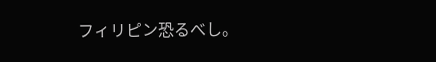フィリピン恐るべし。